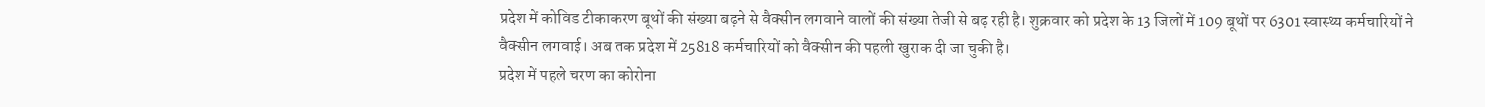प्रदेश में कोविड टीकाकरण बूथों की संख्या बढ़ने से वैक्सीन लगवाने वालों की संख्या तेजी से बढ़ रही है। शुक्रवार को प्रदेश के 13 जिलों में 109 बूथों पर 6301 स्वास्थ्य कर्मचारियों ने वैक्सीन लगवाई। अब तक प्रदेश में 25818 कर्मचारियों को वैक्सीन की पहली खुराक दी जा चुकी है।
प्रदेश में पहले चरण का कोरोना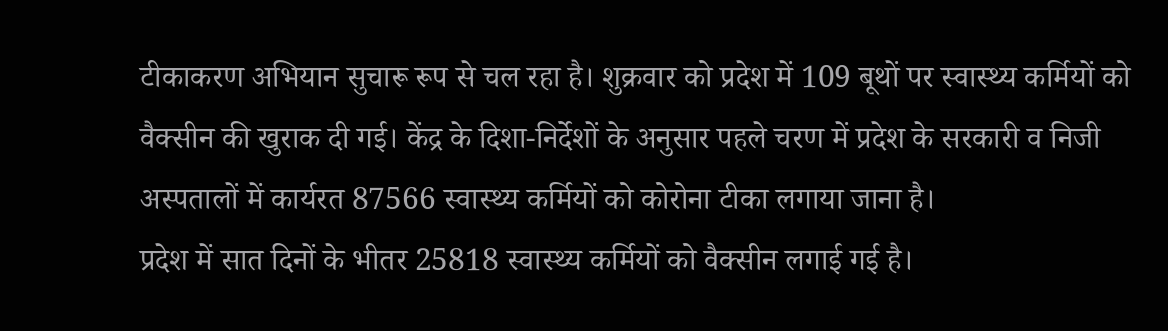टीकाकरण अभियान सुचारू रूप से चल रहा है। शुक्रवार को प्रदेश में 109 बूथों पर स्वास्थ्य कर्मियों को वैक्सीन की खुराक दी गई। केंद्र के दिशा-निर्देशों के अनुसार पहले चरण में प्रदेश के सरकारी व निजी अस्पतालों में कार्यरत 87566 स्वास्थ्य कर्मियों को कोरोना टीका लगाया जाना है।
प्रदेश में सात दिनों के भीतर 25818 स्वास्थ्य कर्मियों को वैक्सीन लगाई गई है।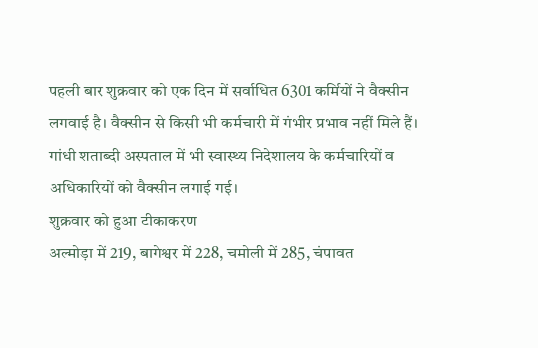पहली बार शुक्रवार को एक दिन में सर्वाधित 6301 कर्मियों ने वैक्सीन लगवाई है। वैक्सीन से किसी भी कर्मचारी में गंभीर प्रभाव नहीं मिले हैं। गांधी शताब्दी अस्पताल में भी स्वास्थ्य निदेशालय के कर्मचारियों व अधिकारियों को वैक्सीन लगाई गई।
शुक्रवार को हुआ टीकाकरण
अल्मोड़ा में 219, बागेश्वर में 228, चमोली में 285, चंपावत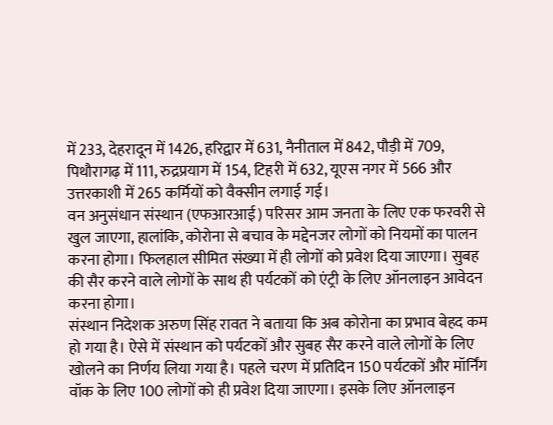में 233, देहरादून में 1426, हरिद्वार में 631, नैनीताल में 842, पौड़ी में 709, पिथौरागढ़ में 111, रुद्रप्रयाग में 154, टिहरी में 632, यूएस नगर में 566 और उत्तरकाशी में 265 कर्मियों को वैक्सीन लगाई गई।
वन अनुसंधान संस्थान (एफआरआई) परिसर आम जनता के लिए एक फरवरी से खुल जाएगा, हालांकि, कोरोना से बचाव के मद्देनजर लोगों को नियमों का पालन करना होगा। फिलहाल सीमित संख्या में ही लोगों को प्रवेश दिया जाएगा। सुबह की सैर करने वाले लोगों के साथ ही पर्यटकों को एंट्री के लिए ऑनलाइन आवेदन करना होगा।
संस्थान निदेशक अरुण सिंह रावत ने बताया कि अब कोरोना का प्रभाव बेहद कम हो गया है। ऐसे में संस्थान को पर्यटकों और सुबह सैर करने वाले लोगों के लिए खोलने का निर्णय लिया गया है। पहले चरण में प्रतिदिन 150 पर्यटकों और मॉर्निंग वॉक के लिए 100 लोगों को ही प्रवेश दिया जाएगा। इसके लिए ऑनलाइन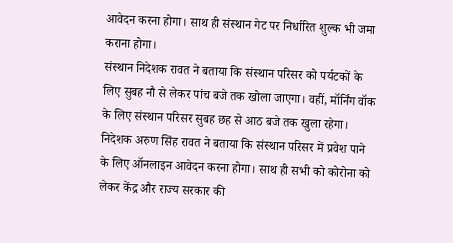आवेदन करना होगा। साथ ही संस्थान गेट पर निर्धारित शुल्क भी जमा कराना होगा।
संस्थान निदेशक रावत ने बताया कि संस्थान परिसर को पर्यटकों के लिए सुबह नौ से लेकर पांच बजे तक खोला जाएगा। वहीं, मॉर्निंग वॉक के लिए संस्थान परिसर सुबह छह से आठ बजे तक खुला रहेगा।
निदेशक अरुण सिंह रावत ने बताया कि संस्थान परिसर में प्रवेश पाने के लिए ऑनलाइन आवेदन करना होगा। साथ ही सभी को कोरोना को लेकर केंद्र और राज्य सरकार की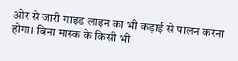ओर से जारी गाइड लाइन का भी कड़ाई से पालन करना होगा। बिना मास्क के किसी भी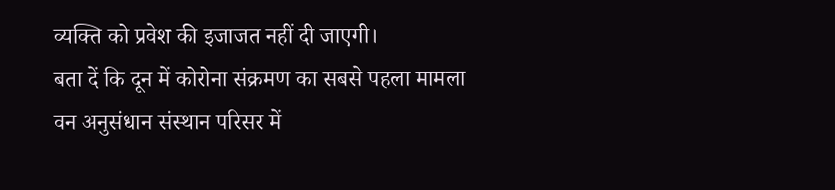व्यक्ति को प्रवेश की इजाजत नहीं दी जाएगी।
बता दें कि दून में कोरोना संक्रमण का सबसे पहला मामला वन अनुसंधान संस्थान परिसर में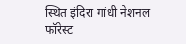स्थित इंदिरा गांधी नेशनल फॉरेस्ट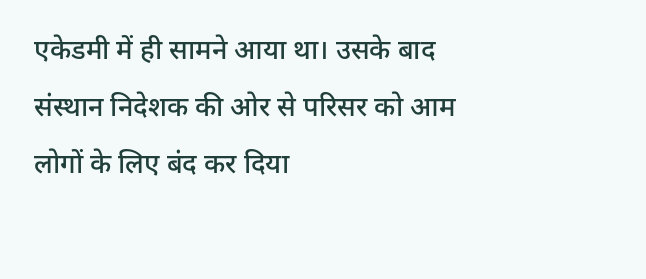एकेडमी में ही सामने आया था। उसके बाद संस्थान निदेशक की ओर से परिसर को आम लोगों के लिए बंद कर दिया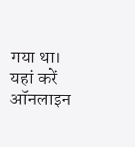गया था।
यहां करें ऑनलाइन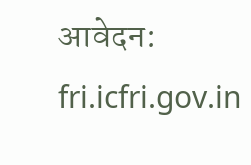आवेदन:
fri.icfri.gov.in